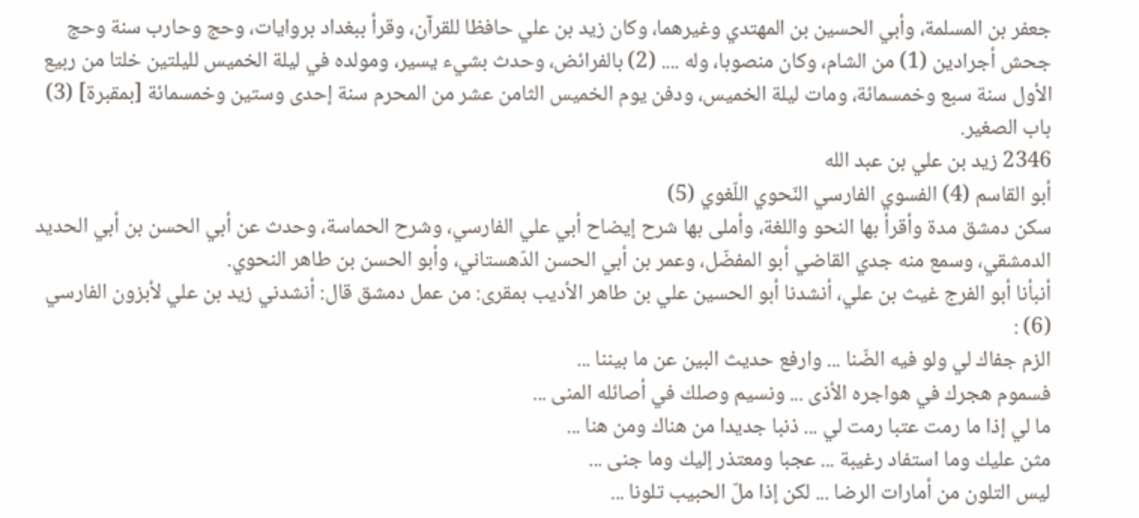جعفر بن المسلمة، وأبي الحسين بن المهتدي وغيرهما، وكان زيد بن علي حافظا للقرآن، وقرأ ببغداد بروايات، وحج وحارب سنة وحج جحش أجرادين (1) من الشام، وكان منصوبا، وله .... (2) بالفرائض، وحدث بشيء يسير، ومولده في ليلة الخميس لليلتين خلتا من ربيع الأول سنة سبع وخمسمائة، ومات ليلة الخميس، ودفن يوم الخميس الثامن عشر من المحرم سنة إحدى وستين وخمسمائة [بمقبرة] (3) باب الصغير.
2346 زيد بن علي بن عبد الله
أبو القاسم (4) الفسوي الفارسي النّحوي اللّغوي (5)
سكن دمشق مدة وأقرأ بها النحو واللغة، وأملى بها شرح إيضاح أبي علي الفارسي، وشرح الحماسة، وحدث عن أبي الحسن بن أبي الحديد الدمشقي، وسمع منه جدي القاضي أبو المفضّل، وعمر بن أبي الحسن الدّهستاني، وأبو الحسن بن طاهر النحوي.
أنبأنا أبو الفرج غيث بن علي، أنشدنا أبو الحسين علي بن طاهر الأديب بمقرى: من عمل دمشق قال: أنشدني زيد بن علي لأبزون الفارسي (6) :
الزم جفاك لي ولو فيه الضّنا ... وارفع حديث البين عن ما بيننا ...
فسموم هجرك في هواجره الأذى ... ونسيم وصلك في أصائله المنى ...
ما لي إذا ما رمت عتبا رمت لي ... ذنبا جديدا من هناك ومن هنا ...
مثن عليك وما استفاد رغيبة ... عجبا ومعتذر إليك وما جنى ...
ليس التلون من أمارات الرضا ... لكن إذا ملّ الحبيب تلونا ...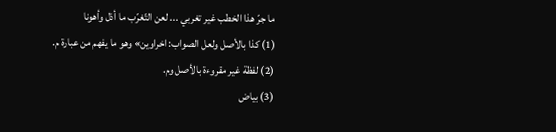ما جرّ هذا الخطب غير تغربي ... لعن التّغرّب ما أذل وأهونا
(1) كذا بالأصل ولعل الصواب: اخراوين» وهو ما يفهم من عبارة م.
(2) لفظة غير مقروءة بالأصل وم.
(3) بياض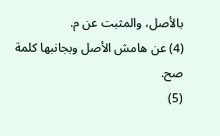بالأصل، والمثبت عن م.
(4) عن هامش الأصل وبجانبها كلمة صح.
(5)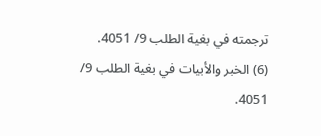ترجمته في بغية الطلب 9/ 4051.
(6) الخبر والأبيات في بغية الطلب 9/ 4051.